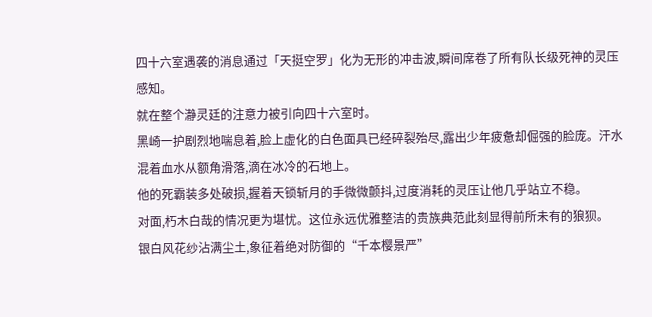四十六室遇袭的消息通过「天挺空罗」化为无形的冲击波,瞬间席卷了所有队长级死神的灵压感知。
就在整个瀞灵廷的注意力被引向四十六室时。
黑崎一护剧烈地喘息着,脸上虚化的白色面具已经碎裂殆尽,露出少年疲惫却倔强的脸庞。汗水混着血水从额角滑落,滴在冰冷的石地上。
他的死霸装多处破损,握着天锁斩月的手微微颤抖,过度消耗的灵压让他几乎站立不稳。
对面,朽木白哉的情况更为堪忧。这位永远优雅整洁的贵族典范此刻显得前所未有的狼狈。
银白风花纱沾满尘土,象征着绝对防御的“千本樱景严”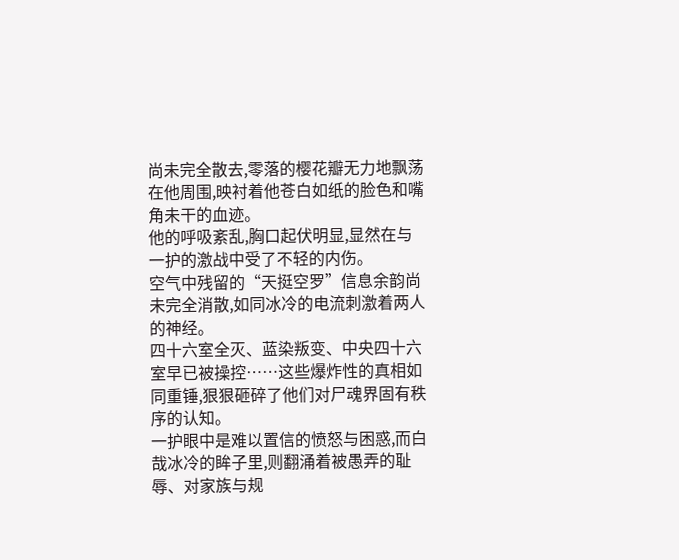尚未完全散去,零落的樱花瓣无力地飘荡在他周围,映衬着他苍白如纸的脸色和嘴角未干的血迹。
他的呼吸紊乱,胸口起伏明显,显然在与一护的激战中受了不轻的内伤。
空气中残留的“天挺空罗”信息余韵尚未完全消散,如同冰冷的电流刺激着两人的神经。
四十六室全灭、蓝染叛变、中央四十六室早已被操控……这些爆炸性的真相如同重锤,狠狠砸碎了他们对尸魂界固有秩序的认知。
一护眼中是难以置信的愤怒与困惑,而白哉冰冷的眸子里,则翻涌着被愚弄的耻辱、对家族与规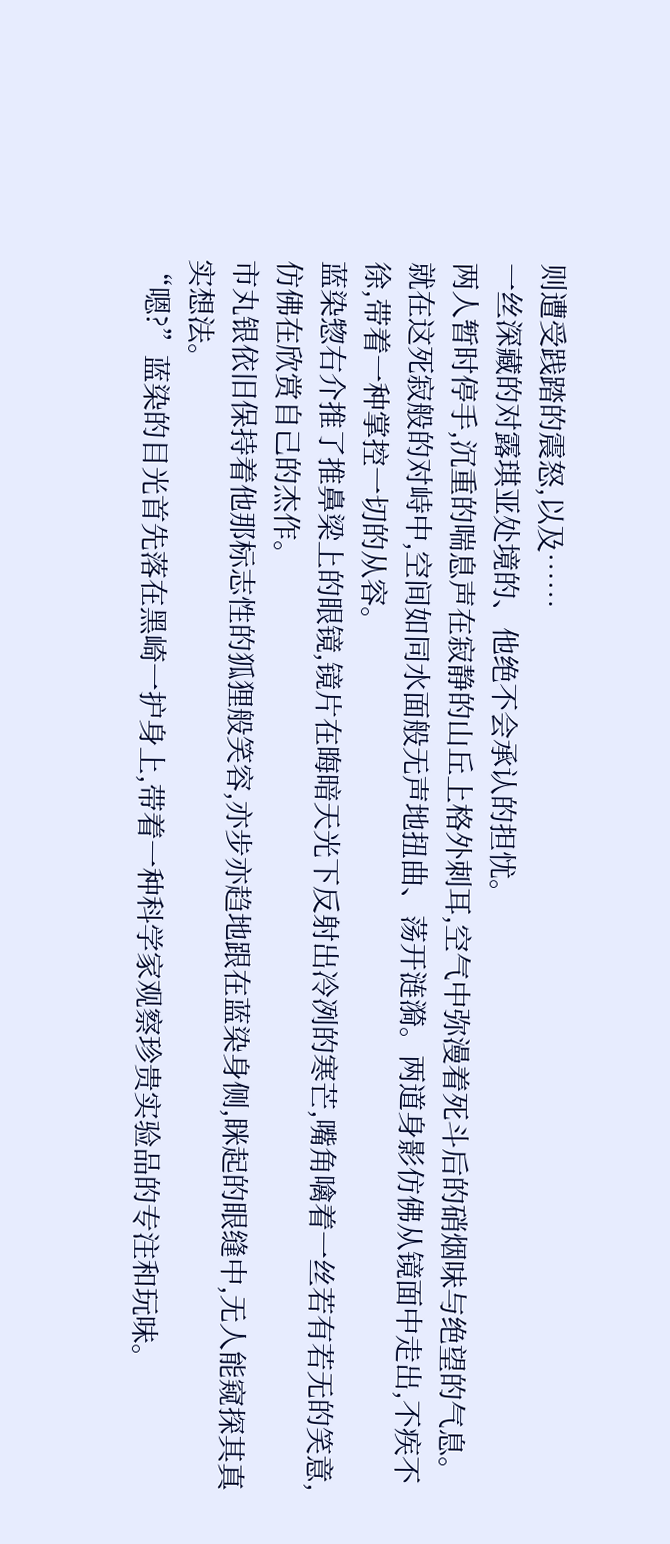则遭受践踏的震怒,以及……
一丝深藏的对露琪亚处境的、他绝不会承认的担忧。
两人暂时停手,沉重的喘息声在寂静的山丘上格外刺耳,空气中弥漫着死斗后的硝烟味与绝望的气息。
就在这死寂般的对峙中,空间如同水面般无声地扭曲、荡开涟漪。两道身影仿佛从镜面中走出,不疾不徐,带着一种掌控一切的从容。
蓝染惣右介推了推鼻梁上的眼镜,镜片在晦暗天光下反射出冷冽的寒芒,嘴角噙着一丝若有若无的笑意,仿佛在欣赏自己的杰作。
市丸银依旧保持着他那标志性的狐狸般笑容,亦步亦趋地跟在蓝染身侧,眯起的眼缝中,无人能窥探其真实想法。
“嗯?”蓝染的目光首先落在黑崎一护身上,带着一种科学家观察珍贵实验品的专注和玩味。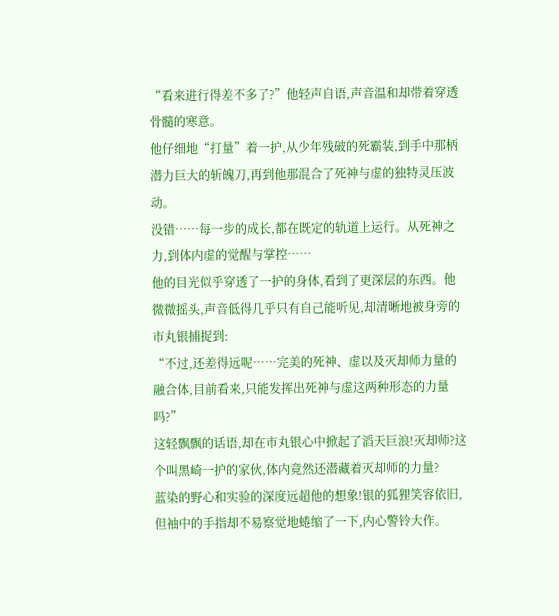“看来进行得差不多了?”他轻声自语,声音温和却带着穿透骨髓的寒意。
他仔细地“打量”着一护,从少年残破的死霸装,到手中那柄潜力巨大的斩魄刀,再到他那混合了死神与虚的独特灵压波动。
没错……每一步的成长,都在既定的轨道上运行。从死神之力,到体内虚的觉醒与掌控……
他的目光似乎穿透了一护的身体,看到了更深层的东西。他微微摇头,声音低得几乎只有自己能听见,却清晰地被身旁的市丸银捕捉到:
“不过,还差得远呢……完美的死神、虚以及灭却师力量的融合体,目前看来,只能发挥出死神与虚这两种形态的力量吗?”
这轻飘飘的话语,却在市丸银心中掀起了滔天巨浪!灭却师?这个叫黑崎一护的家伙,体内竟然还潜藏着灭却师的力量?
蓝染的野心和实验的深度远超他的想象!银的狐狸笑容依旧,但袖中的手指却不易察觉地蜷缩了一下,内心警铃大作。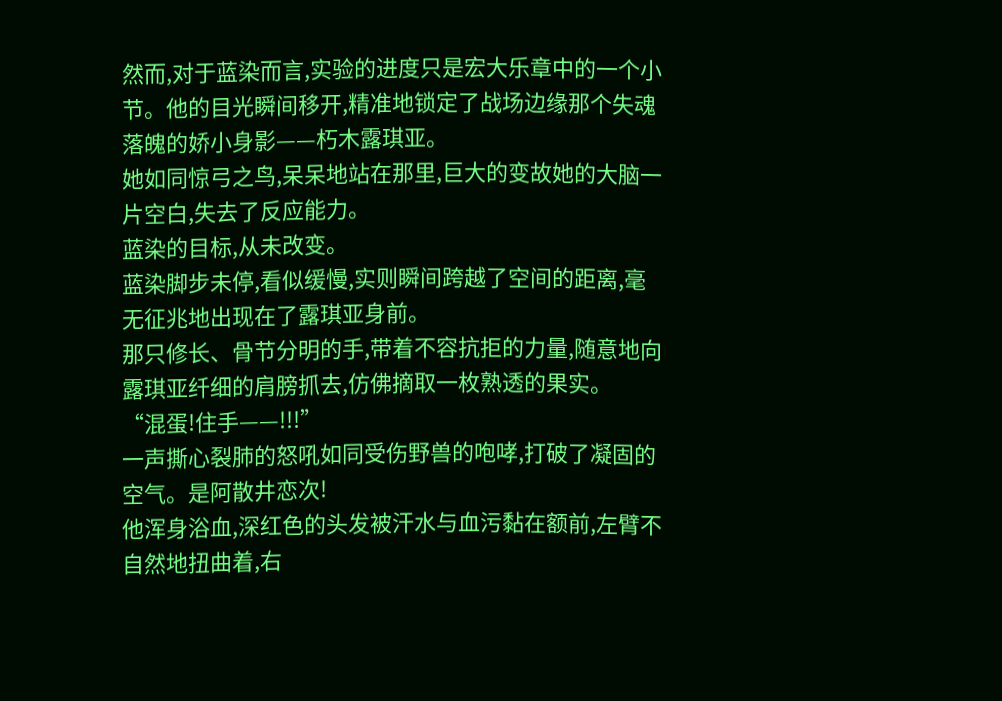然而,对于蓝染而言,实验的进度只是宏大乐章中的一个小节。他的目光瞬间移开,精准地锁定了战场边缘那个失魂落魄的娇小身影——朽木露琪亚。
她如同惊弓之鸟,呆呆地站在那里,巨大的变故她的大脑一片空白,失去了反应能力。
蓝染的目标,从未改变。
蓝染脚步未停,看似缓慢,实则瞬间跨越了空间的距离,毫无征兆地出现在了露琪亚身前。
那只修长、骨节分明的手,带着不容抗拒的力量,随意地向露琪亚纤细的肩膀抓去,仿佛摘取一枚熟透的果实。
“混蛋!住手——!!!”
一声撕心裂肺的怒吼如同受伤野兽的咆哮,打破了凝固的空气。是阿散井恋次!
他浑身浴血,深红色的头发被汗水与血污黏在额前,左臂不自然地扭曲着,右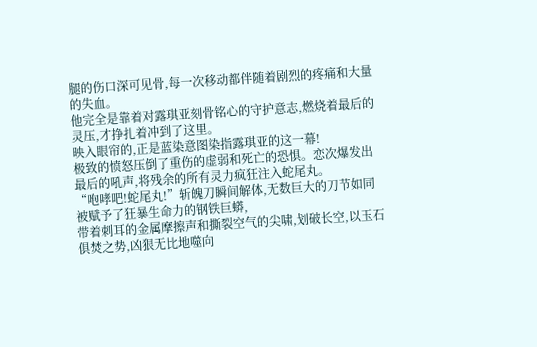腿的伤口深可见骨,每一次移动都伴随着剧烈的疼痛和大量的失血。
他完全是靠着对露琪亚刻骨铭心的守护意志,燃烧着最后的灵压,才挣扎着冲到了这里。
映入眼帘的,正是蓝染意图染指露琪亚的这一幕!
极致的愤怒压倒了重伤的虚弱和死亡的恐惧。恋次爆发出最后的吼声,将残余的所有灵力疯狂注入蛇尾丸。
“咆哮吧!蛇尾丸!”斩魄刀瞬间解体,无数巨大的刀节如同被赋予了狂暴生命力的钢铁巨蟒,
带着刺耳的金属摩擦声和撕裂空气的尖啸,划破长空,以玉石俱焚之势,凶狠无比地噬向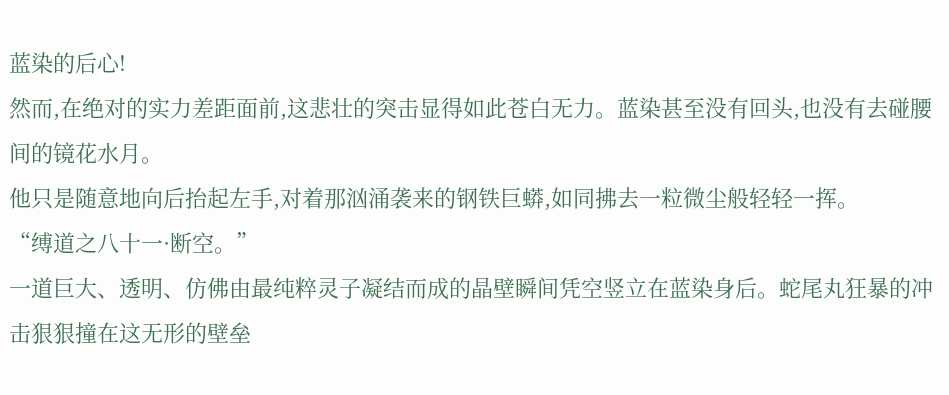蓝染的后心!
然而,在绝对的实力差距面前,这悲壮的突击显得如此苍白无力。蓝染甚至没有回头,也没有去碰腰间的镜花水月。
他只是随意地向后抬起左手,对着那汹涌袭来的钢铁巨蟒,如同拂去一粒微尘般轻轻一挥。
“缚道之八十一·断空。”
一道巨大、透明、仿佛由最纯粹灵子凝结而成的晶壁瞬间凭空竖立在蓝染身后。蛇尾丸狂暴的冲击狠狠撞在这无形的壁垒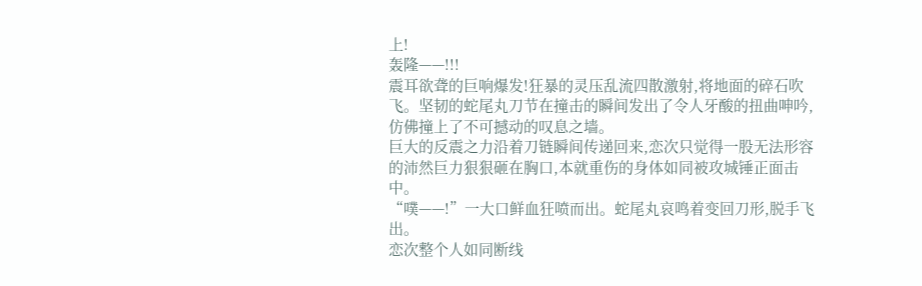上!
轰隆——!!!
震耳欲聋的巨响爆发!狂暴的灵压乱流四散激射,将地面的碎石吹飞。坚韧的蛇尾丸刀节在撞击的瞬间发出了令人牙酸的扭曲呻吟,仿佛撞上了不可撼动的叹息之墙。
巨大的反震之力沿着刀链瞬间传递回来,恋次只觉得一股无法形容的沛然巨力狠狠砸在胸口,本就重伤的身体如同被攻城锤正面击中。
“噗——!”一大口鲜血狂喷而出。蛇尾丸哀鸣着变回刀形,脱手飞出。
恋次整个人如同断线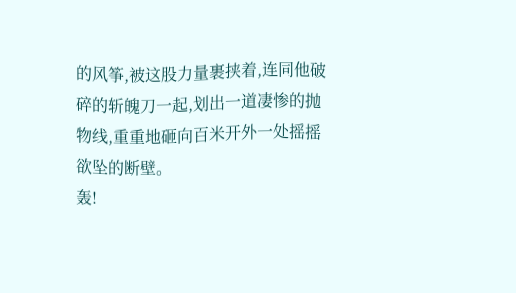的风筝,被这股力量裹挟着,连同他破碎的斩魄刀一起,划出一道凄惨的抛物线,重重地砸向百米开外一处摇摇欲坠的断壁。
轰!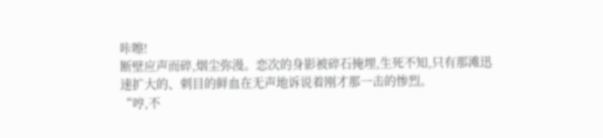咔嚓!
断壁应声而碎,烟尘弥漫。恋次的身影被碎石掩埋,生死不知,只有那滩迅速扩大的、刺目的鲜血在无声地诉说着刚才那一击的惨烈。
“哼,不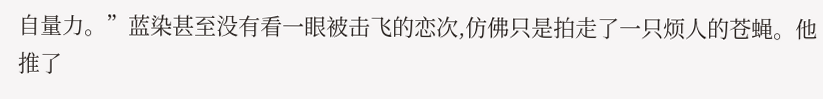自量力。”蓝染甚至没有看一眼被击飞的恋次,仿佛只是拍走了一只烦人的苍蝇。他推了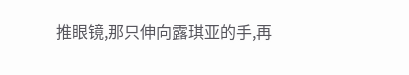推眼镜,那只伸向露琪亚的手,再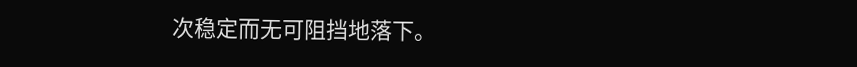次稳定而无可阻挡地落下。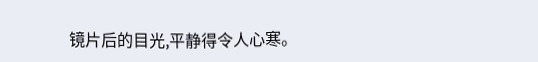镜片后的目光,平静得令人心寒。